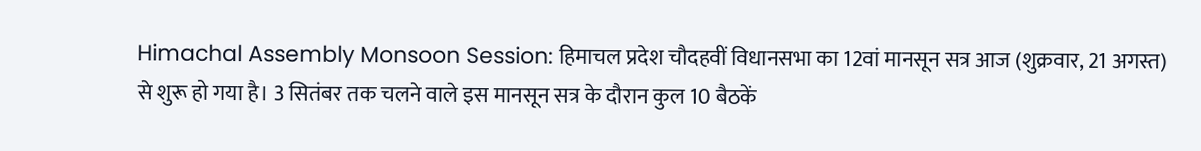Himachal Assembly Monsoon Session: हिमाचल प्रदेश चौदहवीं विधानसभा का 12वां मानसून सत्र आज (शुक्रवार, 21 अगस्त) से शुरू हो गया है। 3 सितंबर तक चलने वाले इस मानसून सत्र के दौरान कुल 10 बैठकें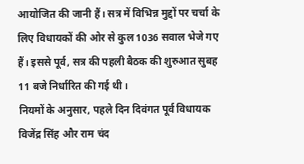आयोजित की जानी हैं। सत्र में विभिन्न मुद्दों पर चर्चा के लिए विधायकों की ओर से कुल 1036 सवाल भेजे गए हैं। इससे पूर्व, सत्र की पहली बैठक की शुरुआत सुबह 11 बजे निर्धारित की गई थी।
नियमों के अनुसार, पहले दिन दिवंगत पूर्व विधायक विजेंद्र सिंह और राम चंद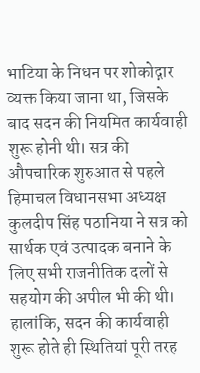भाटिया के निधन पर शोकोद्गार व्यक्त किया जाना था, जिसके बाद सदन की नियमित कार्यवाही शुरू होनी थी। सत्र की औपचारिक शुरुआत से पहले हिमाचल विधानसभा अध्यक्ष कुलदीप सिंह पठानिया ने सत्र को सार्थक एवं उत्पादक बनाने के लिए सभी राजनीतिक दलों से सहयोग की अपील भी की थी। हालांकि, सदन की कार्यवाही शुरू होते ही स्थितियां पूरी तरह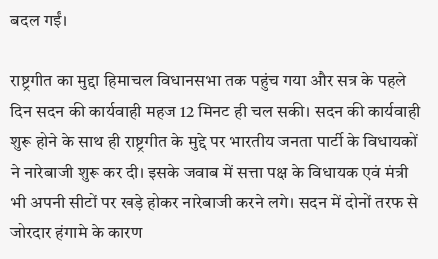बदल गईं।

राष्ट्रगीत का मुद्दा हिमाचल विधानसभा तक पहुंच गया और सत्र के पहले दिन सदन की कार्यवाही महज 12 मिनट ही चल सकी। सदन की कार्यवाही शुरू होने के साथ ही राष्ट्रगीत के मुद्दे पर भारतीय जनता पार्टी के विधायकों ने नारेबाजी शुरू कर दी। इसके जवाब में सत्ता पक्ष के विधायक एवं मंत्री भी अपनी सीटों पर खड़े होकर नारेबाजी करने लगे। सदन में दोनों तरफ से जोरदार हंगामे के कारण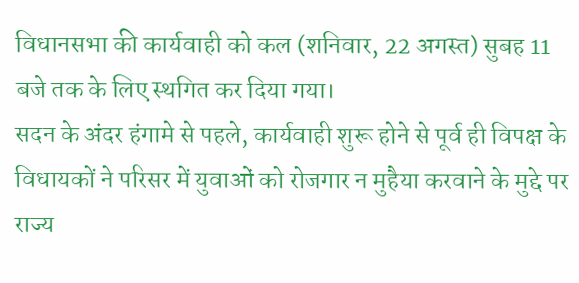विधानसभा की कार्यवाही को कल (शनिवार, 22 अगस्त) सुबह 11 बजे तक के लिए स्थगित कर दिया गया।
सदन के अंदर हंगामे से पहले, कार्यवाही शुरू होने से पूर्व ही विपक्ष के विधायकों ने परिसर में युवाओं को रोजगार न मुहैया करवाने के मुद्दे पर राज्य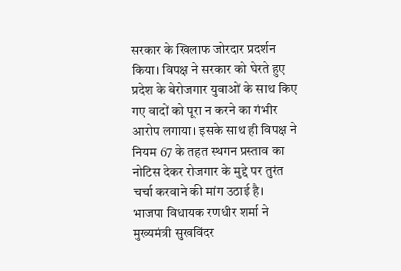सरकार के खिलाफ जोरदार प्रदर्शन किया। विपक्ष ने सरकार को घेरते हुए प्रदेश के बेरोजगार युवाओं के साथ किए गए वादों को पूरा न करने का गंभीर आरोप लगाया। इसके साथ ही विपक्ष ने नियम 67 के तहत स्थगन प्रस्ताव का नोटिस देकर रोजगार के मुद्दे पर तुरंत चर्चा करवाने की मांग उठाई है।
भाजपा विधायक रणधीर शर्मा ने मुख्यमंत्री सुखविंदर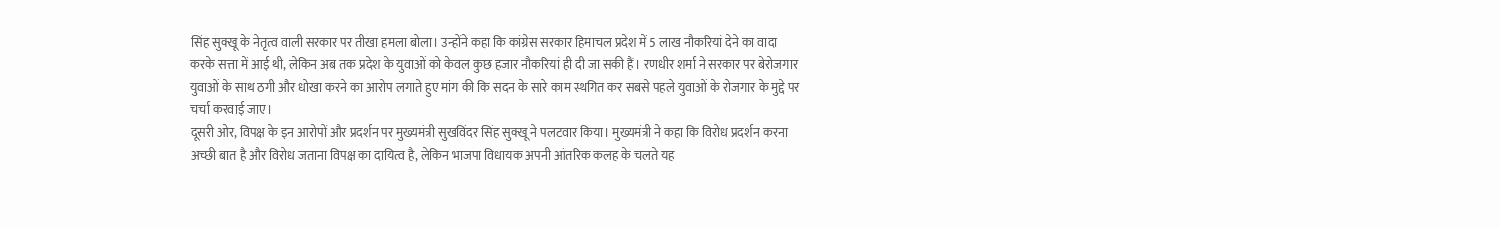सिंह सुक्खू के नेतृत्व वाली सरकार पर तीखा हमला बोला। उन्होंने कहा कि कांग्रेस सरकार हिमाचल प्रदेश में 5 लाख नौकरियां देने का वादा करके सत्ता में आई थी, लेकिन अब तक प्रदेश के युवाओं को केवल कुछ हजार नौकरियां ही दी जा सकी हैं। रणधीर शर्मा ने सरकार पर बेरोजगार युवाओं के साथ ठगी और धोखा करने का आरोप लगाते हुए मांग की कि सदन के सारे काम स्थगित कर सबसे पहले युवाओं के रोजगार के मुद्दे पर चर्चा करवाई जाए।
दूसरी ओर, विपक्ष के इन आरोपों और प्रदर्शन पर मुख्यमंत्री सुखविंदर सिंह सुक्खू ने पलटवार किया। मुख्यमंत्री ने कहा कि विरोध प्रदर्शन करना अच्छी बात है और विरोध जताना विपक्ष का दायित्व है, लेकिन भाजपा विधायक अपनी आंतरिक कलह के चलते यह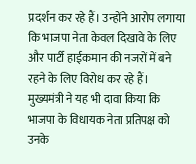प्रदर्शन कर रहे हैं। उन्होंने आरोप लगाया कि भाजपा नेता केवल दिखावे के लिए और पार्टी हाईकमान की नजरों में बने रहने के लिए विरोध कर रहे हैं। मुख्यमंत्री ने यह भी दावा किया कि भाजपा के विधायक नेता प्रतिपक्ष को उनके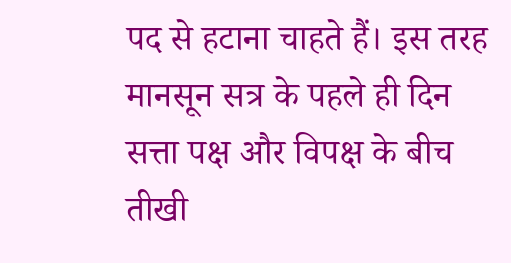पद से हटाना चाहते हैं। इस तरह मानसून सत्र के पहले ही दिन सत्ता पक्ष और विपक्ष के बीच तीखी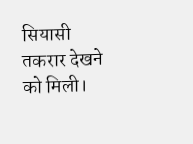सियासी तकरार देखने को मिली।